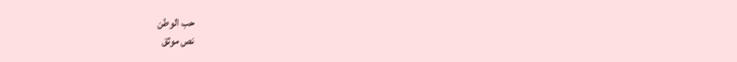حب الوطن
نص موثق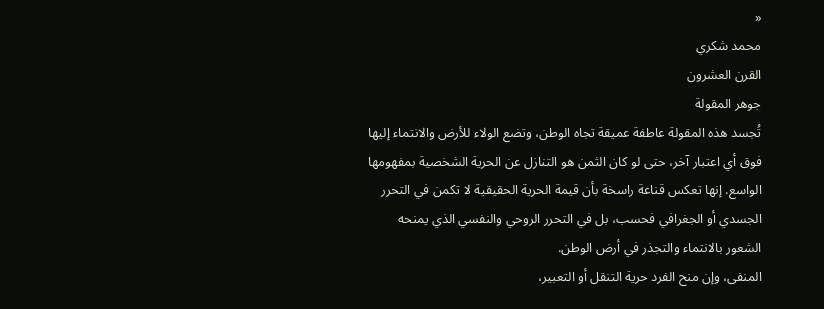«
محمد شكري
القرن العشرون
جوهر المقولة
تُجسد هذه المقولة عاطفة عميقة تجاه الوطن، وتضع الولاء للأرض والانتماء إليها فوق أي اعتبار آخر، حتى لو كان الثمن هو التنازل عن الحرية الشخصية بمفهومها الواسع. إنها تعكس قناعة راسخة بأن قيمة الحرية الحقيقية لا تكمن في التحرر الجسدي أو الجغرافي فحسب، بل في التحرر الروحي والنفسي الذي يمنحه الشعور بالانتماء والتجذر في أرض الوطن.
المنفى، وإن منح الفرد حرية التنقل أو التعبير،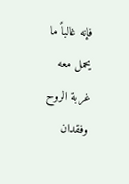فإنه غالباً ما يحمل معه غربة الروح وفقدان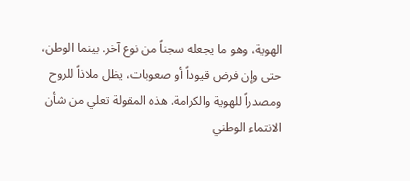الهوية، وهو ما يجعله سجناً من نوع آخر. بينما الوطن، حتى وإن فرض قيوداً أو صعوبات، يظل ملاذاً للروح ومصدراً للهوية والكرامة. هذه المقولة تعلي من شأن الانتماء الوطني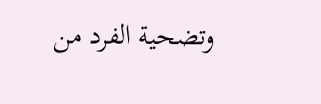وتضحية الفرد من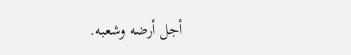أجل أرضه وشعبه.